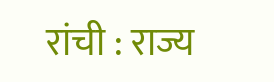रांची : राज्य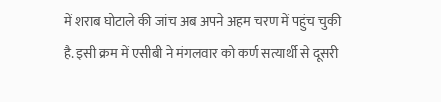में शराब घोटाले की जांच अब अपने अहम चरण में पहुंच चुकी है. इसी क्रम में एसीबी ने मंगलवार को कर्ण सत्यार्थी से दूसरी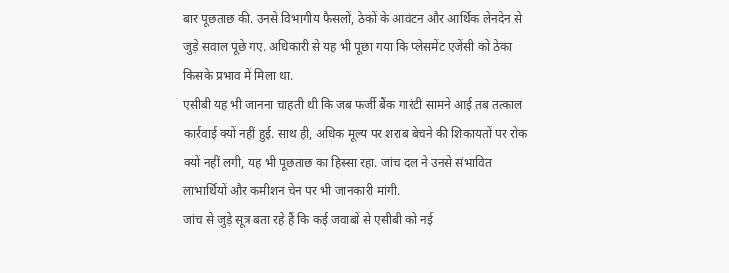बार पूछताछ की. उनसे विभागीय फैसलों, ठेकों के आवंटन और आर्थिक लेनदेन से जुड़े सवाल पूछे गए. अधिकारी से यह भी पूछा गया कि प्लेसमेंट एजेंसी को ठेका किसके प्रभाव में मिला था.
एसीबी यह भी जानना चाहती थी कि जब फर्जी बैंक गारंटी सामने आई तब तत्काल कार्रवाई क्यों नहीं हुई. साथ ही, अधिक मूल्य पर शराब बेचने की शिकायतों पर रोक क्यों नहीं लगी, यह भी पूछताछ का हिस्सा रहा. जांच दल ने उनसे संभावित लाभार्थियों और कमीशन चेन पर भी जानकारी मांगी.
जांच से जुड़े सूत्र बता रहे हैं कि कई जवाबों से एसीबी को नई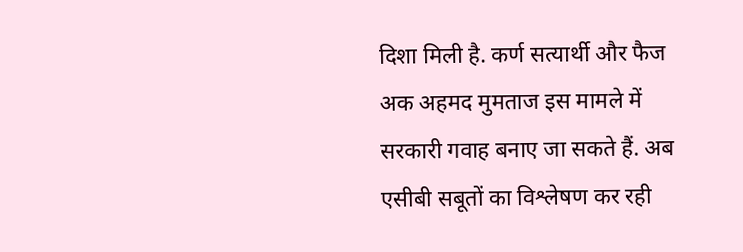दिशा मिली है. कर्ण सत्यार्थी और फैज अक अहमद मुमताज इस मामले में सरकारी गवाह बनाए जा सकते हैं. अब एसीबी सबूतों का विश्लेषण कर रही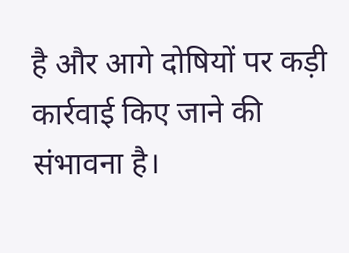है और आगे दोषियों पर कड़ी कार्रवाई किए जाने की संभावना है।